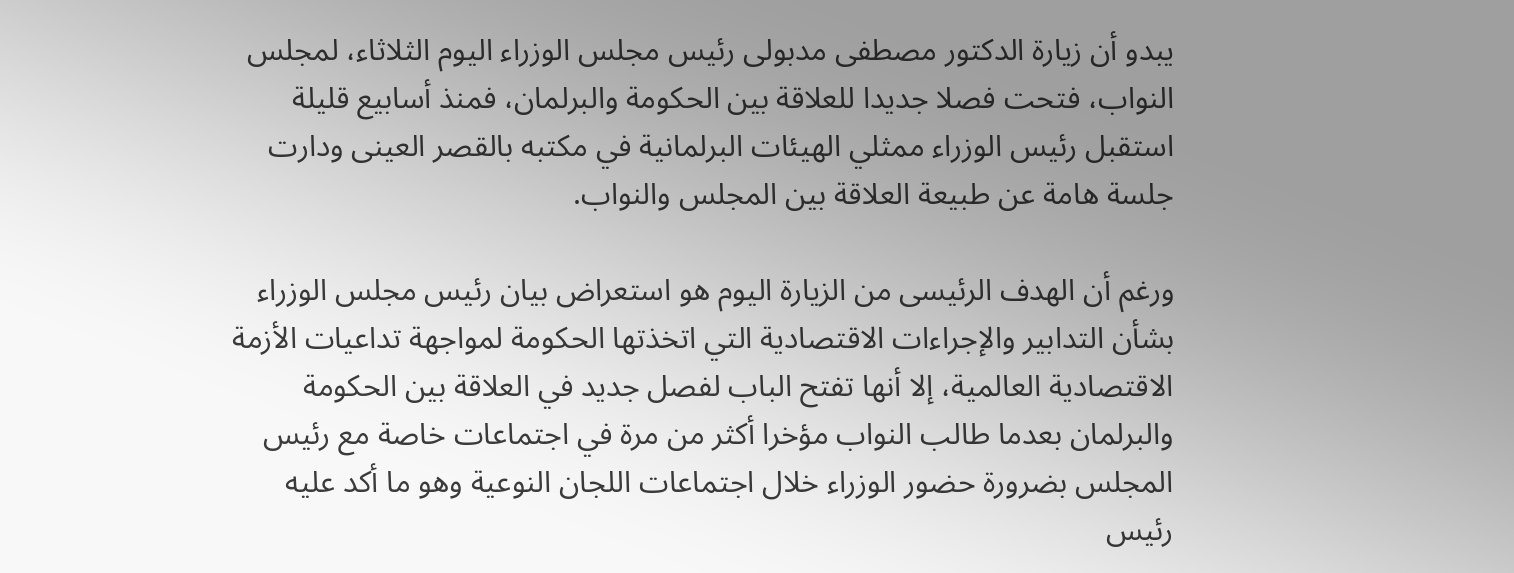يبدو أن زيارة الدكتور مصطفى مدبولى رئيس مجلس الوزراء اليوم الثلاثاء، لمجلس النواب، فتحت فصلا جديدا للعلاقة بين الحكومة والبرلمان، فمنذ أسابيع قليلة استقبل رئيس الوزراء ممثلي الهيئات البرلمانية في مكتبه بالقصر العينى ودارت جلسة هامة عن طبيعة العلاقة بين المجلس والنواب.

ورغم أن الهدف الرئيسى من الزيارة اليوم هو استعراض بيان رئيس مجلس الوزراء بشأن التدابير والإجراءات الاقتصادية التي اتخذتها الحكومة لمواجهة تداعيات الأزمة الاقتصادية العالمية، إلا أنها تفتح الباب لفصل جديد في العلاقة بين الحكومة والبرلمان بعدما طالب النواب مؤخرا أكثر من مرة في اجتماعات خاصة مع رئيس المجلس بضرورة حضور الوزراء خلال اجتماعات اللجان النوعية وهو ما أكد عليه رئيس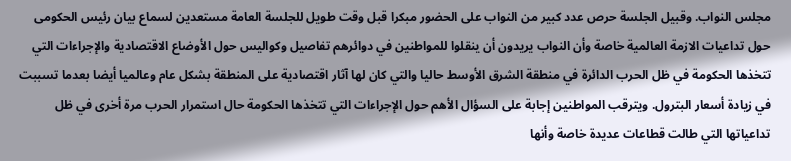مجلس النواب. وقبيل الجلسة حرص عدد كبير من النواب على الحضور مبكرا قبل وقت طويل للجلسة العامة مستعدين لسماع بيان رئيس الحكومى حول تداعيات الازمة العالمية خاصة وأن النواب يريدون أن ينقلوا للمواطنين في دوائرهم تفاصيل وكواليس حول الأوضاع الاقتصادية والإجراءات التي تتخذها الحكومة في ظل الحرب الدائرة في منطقة الشرق الأوسط حاليا والتي كان لها آثار اقتصادية على المنطقة بشكل عام وعالميا أيضا بعدما تسببت في زيادة أسعار البترول. ويترقب المواطنين إجابة على السؤال الأهم حول الإجراءات التي تتخذها الحكومة حال استمرار الحرب مرة أخرى في ظل تداعياتها التي طالت قطاعات عديدة خاصة وأنها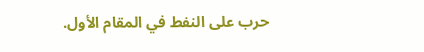حرب على النفط في المقام الأول.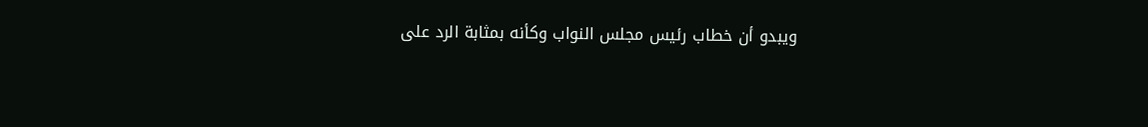ويبدو أن خطاب رئيس مجلس النواب وكأنه بمثابة الرد على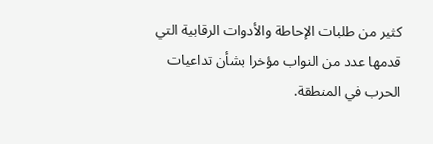كثير من طلبات الإحاطة والأدوات الرقابية التي قدمها عدد من النواب مؤخرا بشأن تداعيات الحرب في المنطقة.